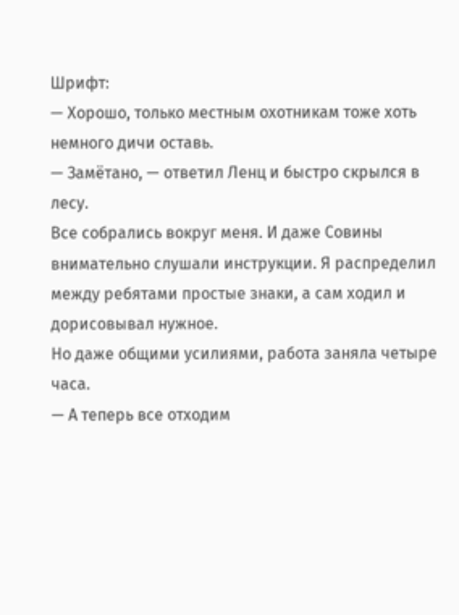Шрифт:
— Хорошо, только местным охотникам тоже хоть немного дичи оставь.
— Замётано, — ответил Ленц и быстро скрылся в лесу.
Все собрались вокруг меня. И даже Совины внимательно слушали инструкции. Я распределил между ребятами простые знаки, а сам ходил и дорисовывал нужное.
Но даже общими усилиями, работа заняла четыре часа.
— А теперь все отходим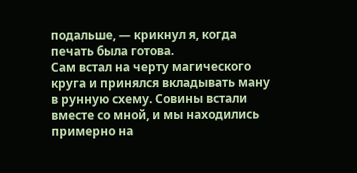подальше, — крикнул я, когда печать была готова.
Сам встал на черту магического круга и принялся вкладывать ману в рунную схему. Совины встали вместе со мной, и мы находились примерно на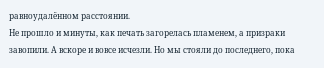равноудалённом расстоянии.
Не прошло и минуты, как печать загорелась пламенем, а призраки завопили. А вскоре и вовсе исчезли. Но мы стояли до последнего, пока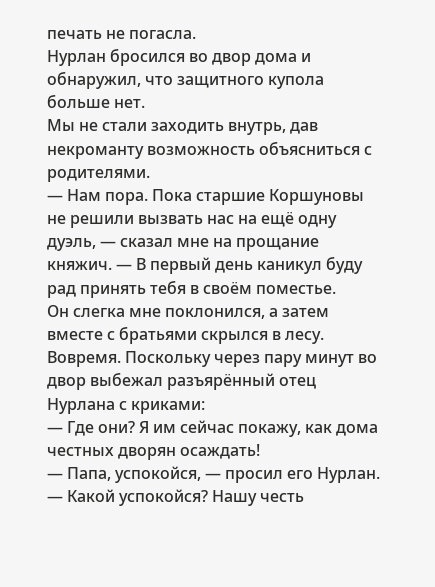печать не погасла.
Нурлан бросился во двор дома и обнаружил, что защитного купола больше нет.
Мы не стали заходить внутрь, дав некроманту возможность объясниться с родителями.
— Нам пора. Пока старшие Коршуновы не решили вызвать нас на ещё одну дуэль, — сказал мне на прощание княжич. — В первый день каникул буду рад принять тебя в своём поместье.
Он слегка мне поклонился, а затем вместе с братьями скрылся в лесу.
Вовремя. Поскольку через пару минут во двор выбежал разъярённый отец Нурлана с криками:
— Где они? Я им сейчас покажу, как дома честных дворян осаждать!
— Папа, успокойся, — просил его Нурлан.
— Какой успокойся? Нашу честь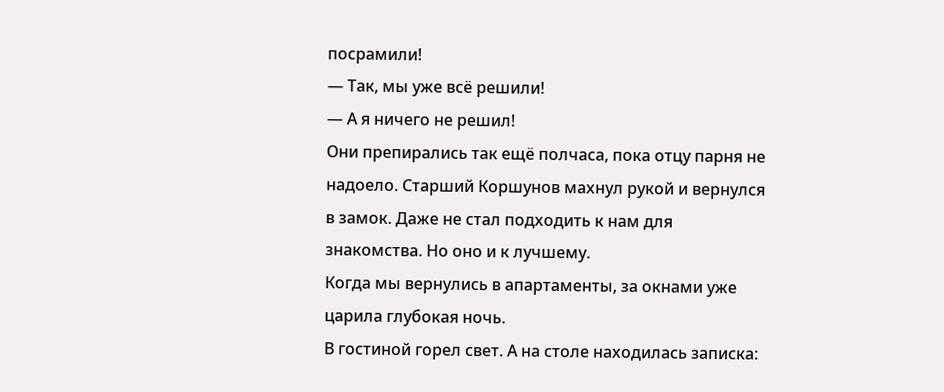посрамили!
— Так, мы уже всё решили!
— А я ничего не решил!
Они препирались так ещё полчаса, пока отцу парня не надоело. Старший Коршунов махнул рукой и вернулся в замок. Даже не стал подходить к нам для знакомства. Но оно и к лучшему.
Когда мы вернулись в апартаменты, за окнами уже царила глубокая ночь.
В гостиной горел свет. А на столе находилась записка: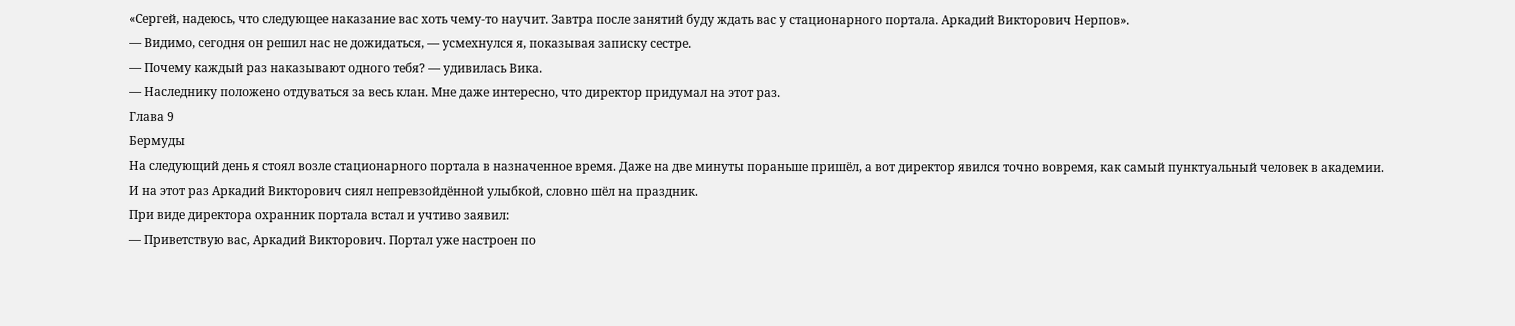«Сергей, надеюсь, что следующее наказание вас хоть чему-то научит. Завтра после занятий буду ждать вас у стационарного портала. Аркадий Викторович Нерпов».
— Видимо, сегодня он решил нас не дожидаться, — усмехнулся я, показывая записку сестре.
— Почему каждый раз наказывают одного тебя? — удивилась Вика.
— Наследнику положено отдуваться за весь клан. Мне даже интересно, что директор придумал на этот раз.
Глава 9
Бермуды
На следующий день я стоял возле стационарного портала в назначенное время. Даже на две минуты пораньше пришёл, а вот директор явился точно вовремя, как самый пунктуальный человек в академии.
И на этот раз Аркадий Викторович сиял непревзойдённой улыбкой, словно шёл на праздник.
При виде директора охранник портала встал и учтиво заявил:
— Приветствую вас, Аркадий Викторович. Портал уже настроен по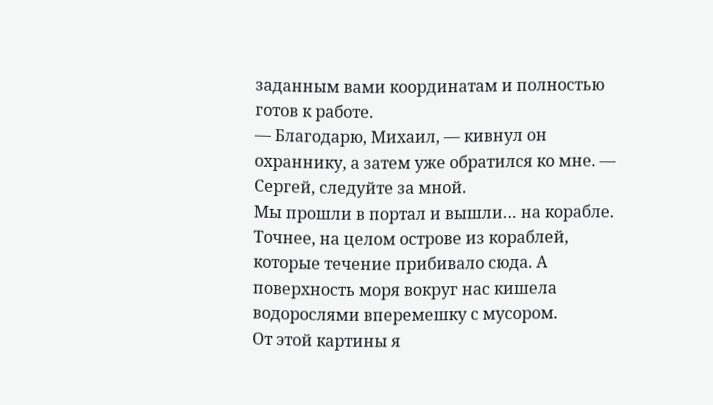заданным вами координатам и полностью готов к работе.
— Благодарю, Михаил, — кивнул он охраннику, а затем уже обратился ко мне. — Сергей, следуйте за мной.
Мы прошли в портал и вышли… на корабле. Точнее, на целом острове из кораблей, которые течение прибивало сюда. А поверхность моря вокруг нас кишела водорослями вперемешку с мусором.
От этой картины я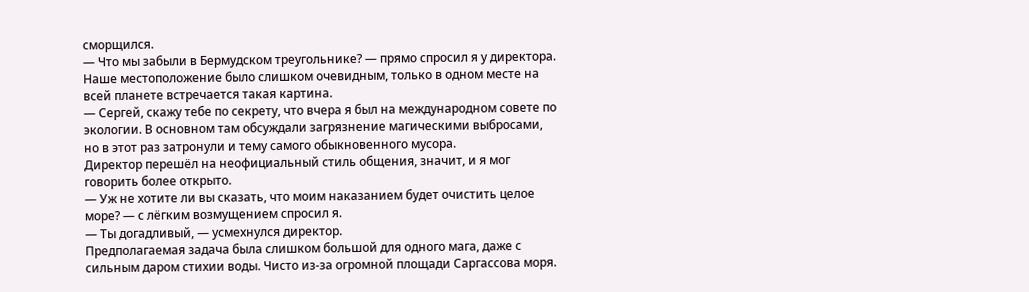сморщился.
— Что мы забыли в Бермудском треугольнике? — прямо спросил я у директора.
Наше местоположение было слишком очевидным, только в одном месте на всей планете встречается такая картина.
— Сергей, скажу тебе по секрету, что вчера я был на международном совете по экологии. В основном там обсуждали загрязнение магическими выбросами, но в этот раз затронули и тему самого обыкновенного мусора.
Директор перешёл на неофициальный стиль общения, значит, и я мог говорить более открыто.
— Уж не хотите ли вы сказать, что моим наказанием будет очистить целое море? — с лёгким возмущением спросил я.
— Ты догадливый, — усмехнулся директор.
Предполагаемая задача была слишком большой для одного мага, даже с сильным даром стихии воды. Чисто из-за огромной площади Саргассова моря.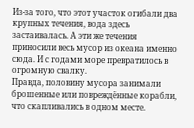Из-за того, что этот участок огибали два крупных течения, вода здесь застаивалась. А эти же течения приносили весь мусор из океана именно сюда. И с годами море превратилось в огромную свалку.
Правда, половину мусора занимали брошенные или повреждённые корабли, что скапливались в одном месте.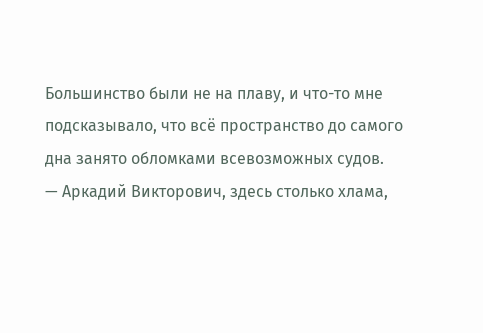Большинство были не на плаву, и что-то мне подсказывало, что всё пространство до самого дна занято обломками всевозможных судов.
— Аркадий Викторович, здесь столько хлама,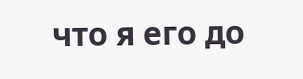что я его до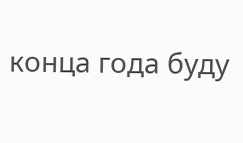конца года буду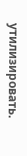утилизировать.